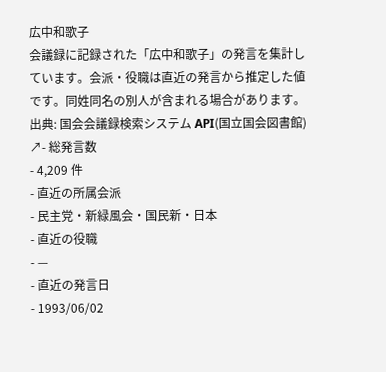広中和歌子
会議録に記録された「広中和歌子」の発言を集計しています。会派・役職は直近の発言から推定した値です。同姓同名の別人が含まれる場合があります。
出典: 国会会議録検索システム API(国立国会図書館) ↗- 総発言数
- 4,209 件
- 直近の所属会派
- 民主党・新緑風会・国民新・日本
- 直近の役職
- —
- 直近の発言日
- 1993/06/02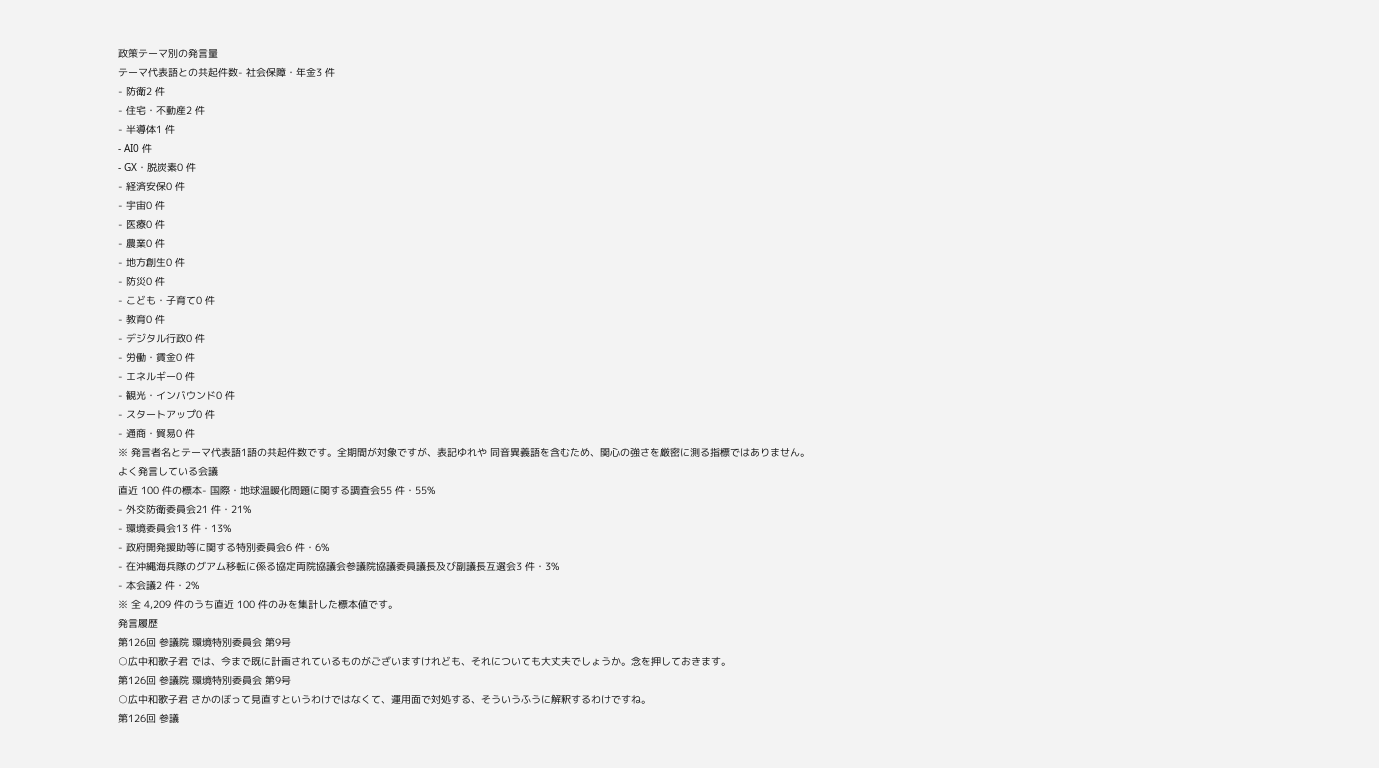政策テーマ別の発言量
テーマ代表語との共起件数- 社会保障・年金3 件
- 防衛2 件
- 住宅・不動産2 件
- 半導体1 件
- AI0 件
- GX・脱炭素0 件
- 経済安保0 件
- 宇宙0 件
- 医療0 件
- 農業0 件
- 地方創生0 件
- 防災0 件
- こども・子育て0 件
- 教育0 件
- デジタル行政0 件
- 労働・賃金0 件
- エネルギー0 件
- 観光・インバウンド0 件
- スタートアップ0 件
- 通商・貿易0 件
※ 発言者名とテーマ代表語1語の共起件数です。全期間が対象ですが、表記ゆれや 同音異義語を含むため、関心の強さを厳密に測る指標ではありません。
よく発言している会議
直近 100 件の標本- 国際・地球温暖化問題に関する調査会55 件・55%
- 外交防衛委員会21 件・21%
- 環境委員会13 件・13%
- 政府開発援助等に関する特別委員会6 件・6%
- 在沖縄海兵隊のグアム移転に係る協定両院協議会参議院協議委員議長及び副議長互選会3 件・3%
- 本会議2 件・2%
※ 全 4,209 件のうち直近 100 件のみを集計した標本値です。
発言履歴
第126回 参議院 環境特別委員会 第9号
○広中和歌子君 では、今まで既に計画されているものがございますけれども、それについても大丈夫でしょうか。念を押しておきます。
第126回 参議院 環境特別委員会 第9号
○広中和歌子君 さかのぼって見直すというわけではなくて、運用面で対処する、そういうふうに解釈するわけですね。
第126回 参議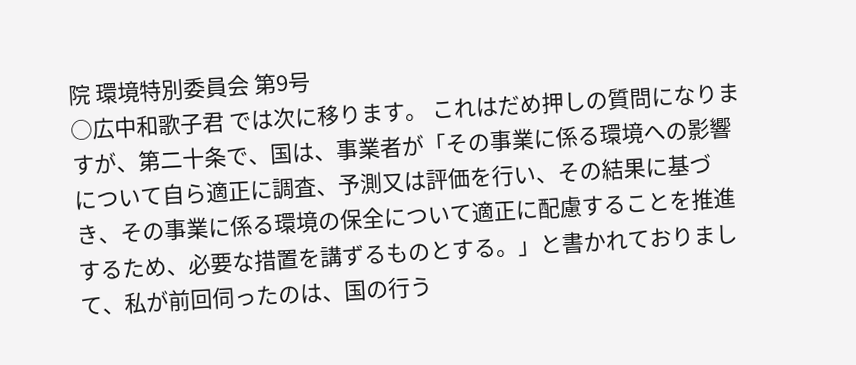院 環境特別委員会 第9号
○広中和歌子君 では次に移ります。 これはだめ押しの質問になりますが、第二十条で、国は、事業者が「その事業に係る環境への影響について自ら適正に調査、予測又は評価を行い、その結果に基づき、その事業に係る環境の保全について適正に配慮することを推進するため、必要な措置を講ずるものとする。」と書かれておりまして、私が前回伺ったのは、国の行う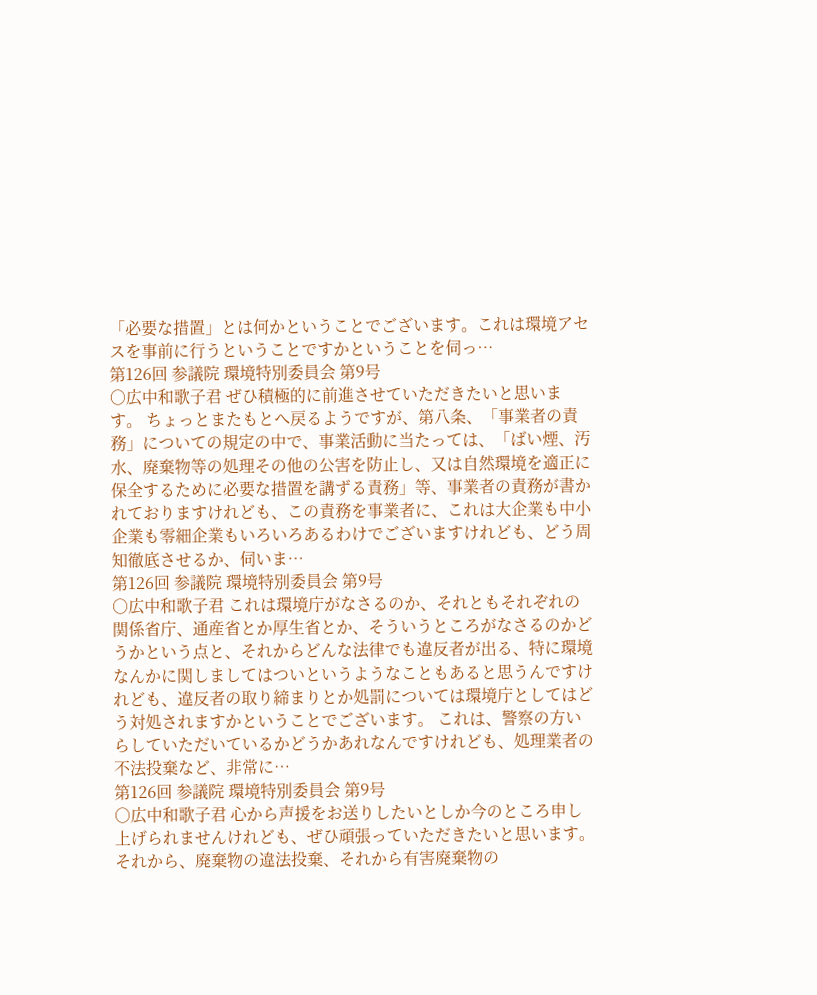「必要な措置」とは何かということでございます。これは環境アセスを事前に行うということですかということを伺っ…
第126回 参議院 環境特別委員会 第9号
○広中和歌子君 ぜひ積極的に前進させていただきたいと思います。 ちょっとまたもとへ戻るようですが、第八条、「事業者の責務」についての規定の中で、事業活動に当たっては、「ばい煙、汚水、廃棄物等の処理その他の公害を防止し、又は自然環境を適正に保全するために必要な措置を講ずる責務」等、事業者の責務が書かれておりますけれども、この責務を事業者に、これは大企業も中小企業も零細企業もいろいろあるわけでございますけれども、どう周知徹底させるか、伺いま…
第126回 参議院 環境特別委員会 第9号
○広中和歌子君 これは環境庁がなさるのか、それともそれぞれの関係省庁、通産省とか厚生省とか、そういうところがなさるのかどうかという点と、それからどんな法律でも違反者が出る、特に環境なんかに関しましてはついというようなこともあると思うんですけれども、違反者の取り締まりとか処罰については環境庁としてはどう対処されますかということでございます。 これは、警察の方いらしていただいているかどうかあれなんですけれども、処理業者の不法投棄など、非常に…
第126回 参議院 環境特別委員会 第9号
○広中和歌子君 心から声援をお送りしたいとしか今のところ申し上げられませんけれども、ぜひ頑張っていただきたいと思います。 それから、廃棄物の違法投棄、それから有害廃棄物の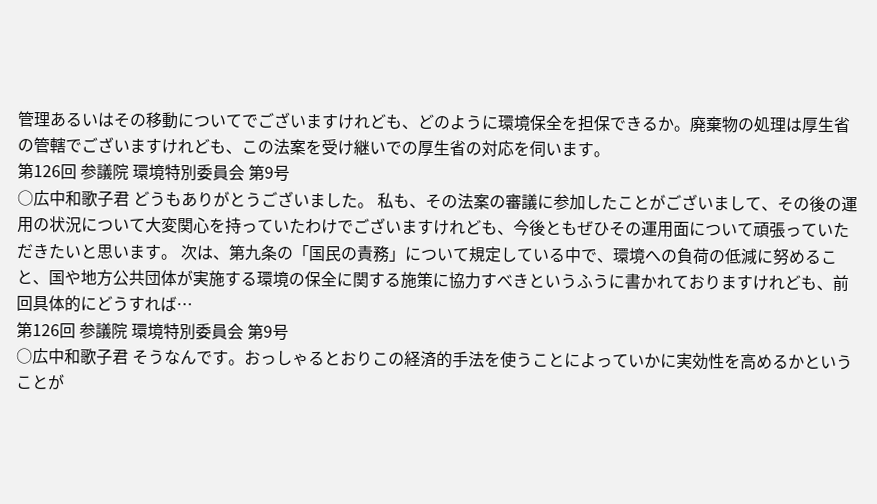管理あるいはその移動についてでございますけれども、どのように環境保全を担保できるか。廃棄物の処理は厚生省の管轄でございますけれども、この法案を受け継いでの厚生省の対応を伺います。
第126回 参議院 環境特別委員会 第9号
○広中和歌子君 どうもありがとうございました。 私も、その法案の審議に参加したことがございまして、その後の運用の状況について大変関心を持っていたわけでございますけれども、今後ともぜひその運用面について頑張っていただきたいと思います。 次は、第九条の「国民の責務」について規定している中で、環境への負荷の低減に努めること、国や地方公共団体が実施する環境の保全に関する施策に協力すべきというふうに書かれておりますけれども、前回具体的にどうすれば…
第126回 参議院 環境特別委員会 第9号
○広中和歌子君 そうなんです。おっしゃるとおりこの経済的手法を使うことによっていかに実効性を高めるかということが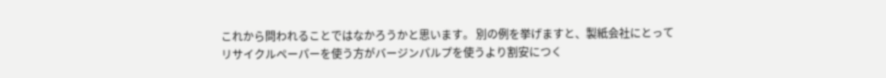これから問われることではなかろうかと思います。 別の例を挙げますと、製紙会社にとってリサイクルペーパーを使う方がバージンパルプを使うより割安につく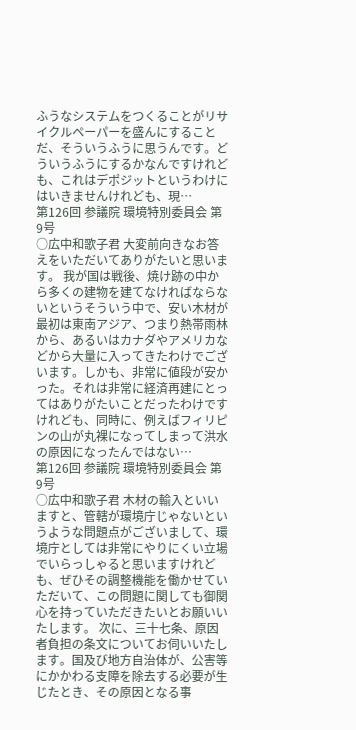ふうなシステムをつくることがリサイクルペーパーを盛んにすることだ、そういうふうに思うんです。どういうふうにするかなんですけれども、これはデポジットというわけにはいきませんけれども、現…
第126回 参議院 環境特別委員会 第9号
○広中和歌子君 大変前向きなお答えをいただいてありがたいと思います。 我が国は戦後、焼け跡の中から多くの建物を建てなければならないというそういう中で、安い木材が最初は東南アジア、つまり熱帯雨林から、あるいはカナダやアメリカなどから大量に入ってきたわけでございます。しかも、非常に値段が安かった。それは非常に経済再建にとってはありがたいことだったわけですけれども、同時に、例えばフィリピンの山が丸裸になってしまって洪水の原因になったんではない…
第126回 参議院 環境特別委員会 第9号
○広中和歌子君 木材の輸入といいますと、管轄が環境庁じゃないというような問題点がございまして、環境庁としては非常にやりにくい立場でいらっしゃると思いますけれども、ぜひその調整機能を働かせていただいて、この問題に関しても御関心を持っていただきたいとお願いいたします。 次に、三十七条、原因者負担の条文についてお伺いいたします。国及び地方自治体が、公害等にかかわる支障を除去する必要が生じたとき、その原因となる事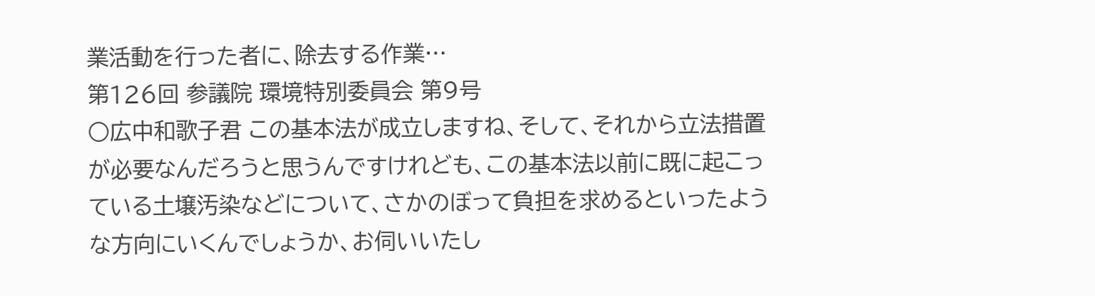業活動を行った者に、除去する作業…
第126回 参議院 環境特別委員会 第9号
○広中和歌子君 この基本法が成立しますね、そして、それから立法措置が必要なんだろうと思うんですけれども、この基本法以前に既に起こっている土壌汚染などについて、さかのぼって負担を求めるといったような方向にいくんでしょうか、お伺いいたし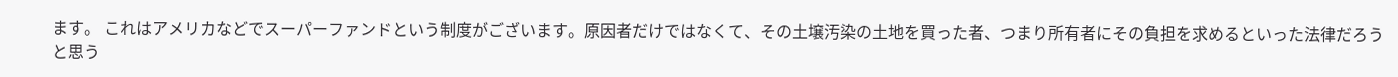ます。 これはアメリカなどでスーパーファンドという制度がございます。原因者だけではなくて、その土壌汚染の土地を買った者、つまり所有者にその負担を求めるといった法律だろうと思う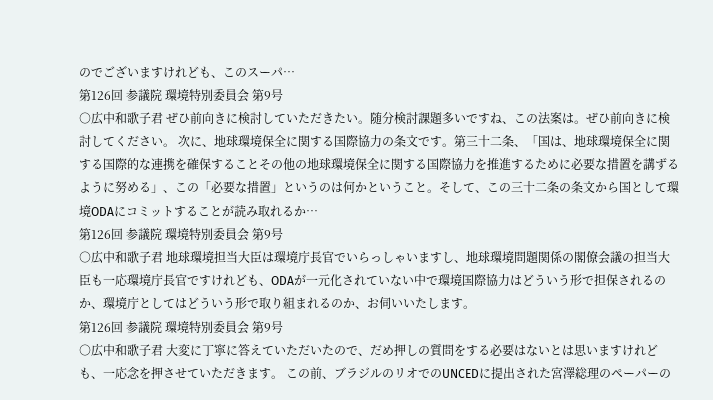のでございますけれども、このスーパ…
第126回 参議院 環境特別委員会 第9号
○広中和歌子君 ぜひ前向きに検討していただきたい。随分検討課題多いですね、この法案は。ぜひ前向きに検討してください。 次に、地球環境保全に関する国際協力の条文です。第三十二条、「国は、地球環境保全に関する国際的な連携を確保することその他の地球環境保全に関する国際協力を推進するために必要な措置を講ずるように努める」、この「必要な措置」というのは何かということ。そして、この三十二条の条文から国として環境ODAにコミットすることが読み取れるか…
第126回 参議院 環境特別委員会 第9号
○広中和歌子君 地球環境担当大臣は環境庁長官でいらっしゃいますし、地球環境問題関係の閣僚会議の担当大臣も一応環境庁長官ですけれども、ODAが一元化されていない中で環境国際協力はどういう形で担保されるのか、環境庁としてはどういう形で取り組まれるのか、お伺いいたします。
第126回 参議院 環境特別委員会 第9号
○広中和歌子君 大変に丁寧に答えていただいたので、だめ押しの質問をする必要はないとは思いますけれども、一応念を押させていただきます。 この前、ブラジルのリオでのUNCEDに提出された宮澤総理のペーパーの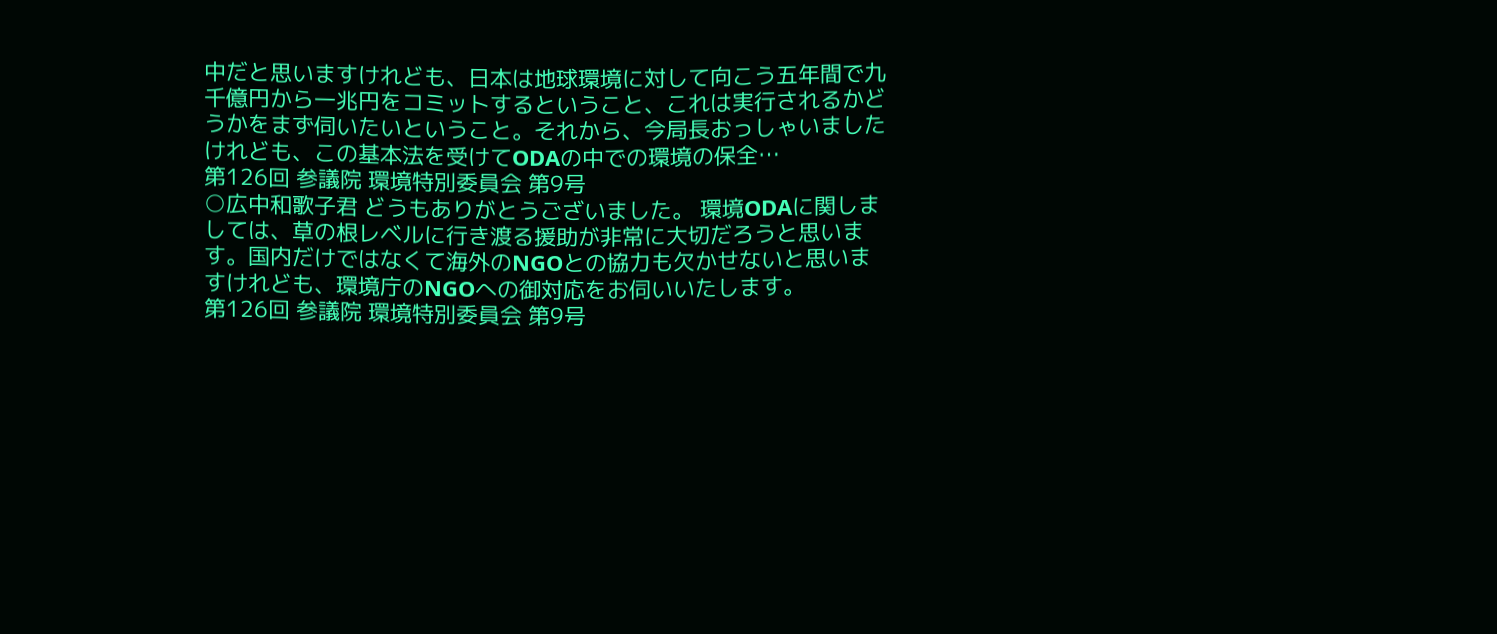中だと思いますけれども、日本は地球環境に対して向こう五年間で九千億円から一兆円をコミットするということ、これは実行されるかどうかをまず伺いたいということ。それから、今局長おっしゃいましたけれども、この基本法を受けてODAの中での環境の保全…
第126回 参議院 環境特別委員会 第9号
○広中和歌子君 どうもありがとうございました。 環境ODAに関しましては、草の根レベルに行き渡る援助が非常に大切だろうと思います。国内だけではなくて海外のNGOとの協力も欠かせないと思いますけれども、環境庁のNGOへの御対応をお伺いいたします。
第126回 参議院 環境特別委員会 第9号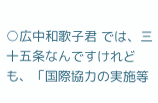○広中和歌子君 では、三十五条なんですけれども、「国際協力の実施等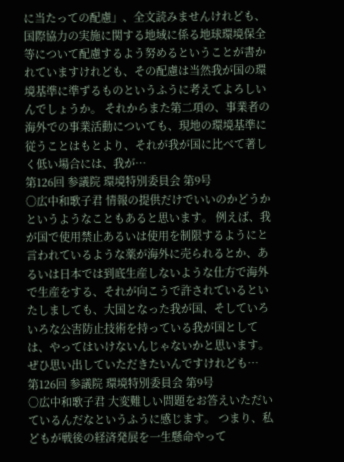に当たっての配慮」、全文読みませんけれども、国際協力の実施に関する地域に係る地球環境保全等について配慮するよう努めるということが書かれていますけれども、その配慮は当然我が国の環境基準に準ずるものというふうに考えてよろしいんでしょうか。 それからまた第二項の、事業者の海外での事業活動についても、現地の環境基準に従うことはもとより、それが我が国に比べて著しく低い場合には、我が…
第126回 参議院 環境特別委員会 第9号
○広中和歌子君 情報の提供だけでいいのかどうかというようなこともあると思います。 例えば、我が国で使用禁止あるいは使用を制限するようにと言われているような薬が海外に売られるとか、あるいは日本では到底生産しないような仕方で海外で生産をする、それが向こうで許されているといたしましても、大国となった我が国、そしていろいろな公害防止技術を持っている我が国としては、やってはいけないんじゃないかと思います。 ぜひ思い出していただきたいんですけれども…
第126回 参議院 環境特別委員会 第9号
○広中和歌子君 大変難しい問題をお答えいただいているんだなというふうに感じます。 つまり、私どもが戦後の経済発展を一生懸命やって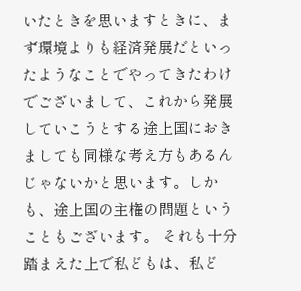いたときを思いますときに、まず環境よりも経済発展だといったようなことでやってきたわけでございまして、これから発展していこうとする途上国におきましても同様な考え方もあるんじゃないかと思います。しかも、途上国の主権の問題ということもございます。 それも十分踏まえた上で私どもは、私ど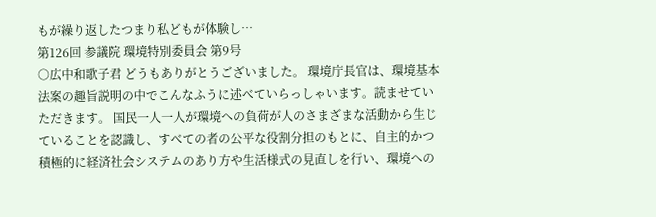もが繰り返したつまり私どもが体験し…
第126回 参議院 環境特別委員会 第9号
○広中和歌子君 どうもありがとうございました。 環境庁長官は、環境基本法案の趣旨説明の中でこんなふうに述べていらっしゃいます。読ませていただきます。 国民一人一人が環境への負荷が人のさまざまな活動から生じていることを認識し、すべての者の公平な役割分担のもとに、自主的かつ積極的に経済社会システムのあり方や生活様式の見直しを行い、環境への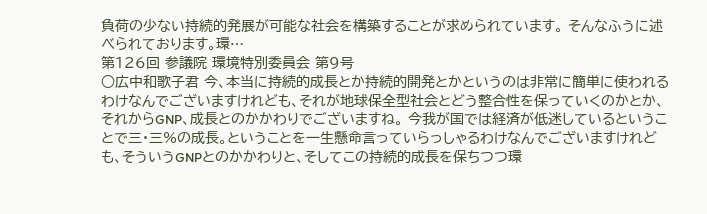負荷の少ない持続的発展が可能な社会を構築することが求められています。 そんなふうに述べられております。環…
第126回 参議院 環境特別委員会 第9号
○広中和歌子君 今、本当に持続的成長とか持続的開発とかというのは非常に簡単に使われるわけなんでございますけれども、それが地球保全型社会とどう整合性を保っていくのかとか、それからGNP、成長とのかかわりでございますね。 今我が国では経済が低迷しているということで三・三%の成長。ということを一生懸命言っていらっしゃるわけなんでございますけれども、そういうGNPとのかかわりと、そしてこの持続的成長を保ちつつ環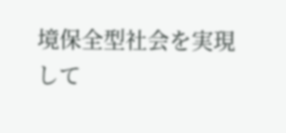境保全型社会を実現して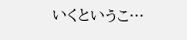いくというこ…